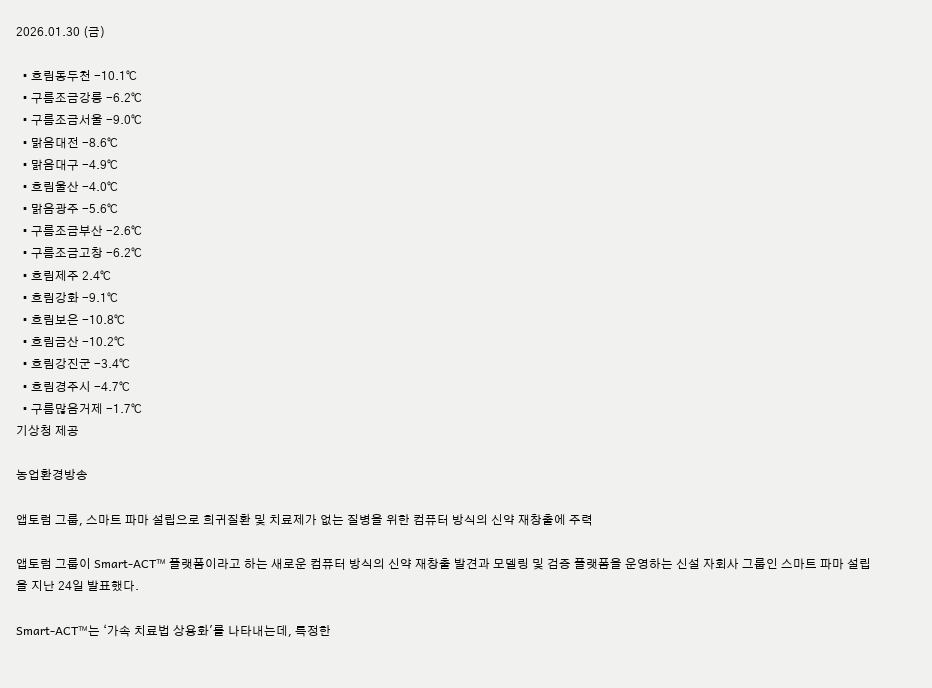2026.01.30 (금)

  • 흐림동두천 -10.1℃
  • 구름조금강릉 -6.2℃
  • 구름조금서울 -9.0℃
  • 맑음대전 -8.6℃
  • 맑음대구 -4.9℃
  • 흐림울산 -4.0℃
  • 맑음광주 -5.6℃
  • 구름조금부산 -2.6℃
  • 구름조금고창 -6.2℃
  • 흐림제주 2.4℃
  • 흐림강화 -9.1℃
  • 흐림보은 -10.8℃
  • 흐림금산 -10.2℃
  • 흐림강진군 -3.4℃
  • 흐림경주시 -4.7℃
  • 구름많음거제 -1.7℃
기상청 제공

농업환경방송

앱토럼 그룹, 스마트 파마 설립으로 희귀질환 및 치료제가 없는 질병을 위한 컴퓨터 방식의 신약 재창출에 주력

앱토럼 그룹이 Smart-ACT™ 플랫폼이라고 하는 새로운 컴퓨터 방식의 신약 재창출 발견과 모델링 및 검증 플랫폼을 운영하는 신설 자회사 그룹인 스마트 파마 설립을 지난 24일 발표했다.

Smart-ACT™는 ‘가속 치료법 상용화'를 나타내는데, 특정한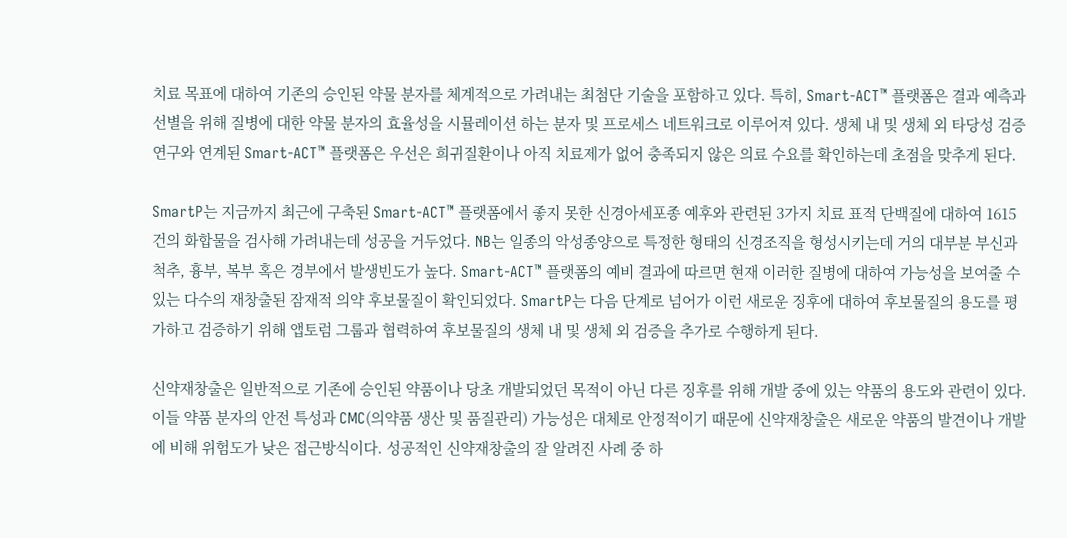치료 목표에 대하여 기존의 승인된 약물 분자를 체계적으로 가려내는 최첨단 기술을 포함하고 있다. 특히, Smart-ACT™ 플랫폼은 결과 예측과 선별을 위해 질병에 대한 약물 분자의 효율성을 시뮬레이션 하는 분자 및 프로세스 네트워크로 이루어져 있다. 생체 내 및 생체 외 타당성 검증 연구와 연계된 Smart-ACT™ 플랫폼은 우선은 희귀질환이나 아직 치료제가 없어 충족되지 않은 의료 수요를 확인하는데 초점을 맞추게 된다.

SmartP는 지금까지 최근에 구축된 Smart-ACT™ 플랫폼에서 좋지 못한 신경아세포종 예후와 관련된 3가지 치료 표적 단백질에 대하여 1615건의 화합물을 검사해 가려내는데 성공을 거두었다. NB는 일종의 악성종양으로 특정한 형태의 신경조직을 형성시키는데 거의 대부분 부신과 척추, 흉부, 복부 혹은 경부에서 발생빈도가 높다. Smart-ACT™ 플랫폼의 예비 결과에 따르면 현재 이러한 질병에 대하여 가능성을 보여줄 수 있는 다수의 재창출된 잠재적 의약 후보물질이 확인되었다. SmartP는 다음 단계로 넘어가 이런 새로운 징후에 대하여 후보물질의 용도를 평가하고 검증하기 위해 앱토럼 그룹과 협력하여 후보물질의 생체 내 및 생체 외 검증을 추가로 수행하게 된다.

신약재창출은 일반적으로 기존에 승인된 약품이나 당초 개발되었던 목적이 아닌 다른 징후를 위해 개발 중에 있는 약품의 용도와 관련이 있다. 이들 약품 분자의 안전 특성과 CMC(의약품 생산 및 품질관리) 가능성은 대체로 안정적이기 때문에 신약재창출은 새로운 약품의 발견이나 개발에 비해 위험도가 낮은 접근방식이다. 성공적인 신약재창출의 잘 알려진 사례 중 하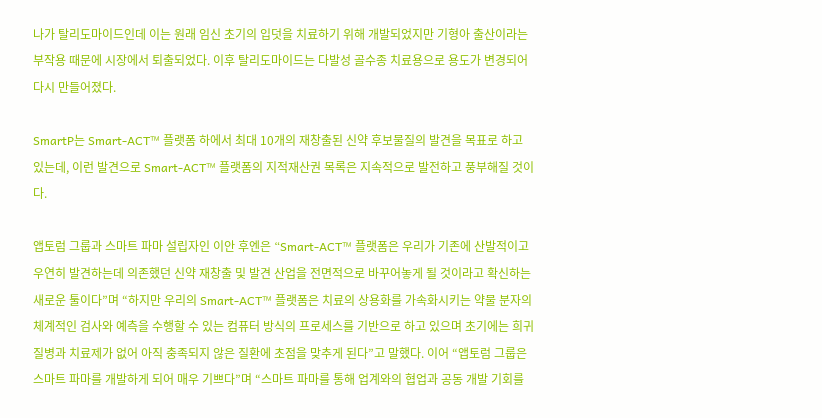나가 탈리도마이드인데 이는 원래 임신 초기의 입덧을 치료하기 위해 개발되었지만 기형아 출산이라는 부작용 때문에 시장에서 퇴출되었다. 이후 탈리도마이드는 다발성 골수종 치료용으로 용도가 변경되어 다시 만들어졌다.

SmartP는 Smart-ACT™ 플랫폼 하에서 최대 10개의 재창출된 신약 후보물질의 발견을 목표로 하고 있는데, 이런 발견으로 Smart-ACT™ 플랫폼의 지적재산권 목록은 지속적으로 발전하고 풍부해질 것이다.

앱토럼 그룹과 스마트 파마 설립자인 이안 후엔은 “Smart-ACT™ 플랫폼은 우리가 기존에 산발적이고 우연히 발견하는데 의존했던 신약 재창출 및 발견 산업을 전면적으로 바꾸어놓게 될 것이라고 확신하는 새로운 툴이다”며 “하지만 우리의 Smart-ACT™ 플랫폼은 치료의 상용화를 가속화시키는 약물 분자의 체계적인 검사와 예측을 수행할 수 있는 컴퓨터 방식의 프로세스를 기반으로 하고 있으며 초기에는 희귀질병과 치료제가 없어 아직 충족되지 않은 질환에 초점을 맞추게 된다”고 말했다. 이어 “앱토럼 그룹은 스마트 파마를 개발하게 되어 매우 기쁘다”며 “스마트 파마를 통해 업계와의 협업과 공동 개발 기회를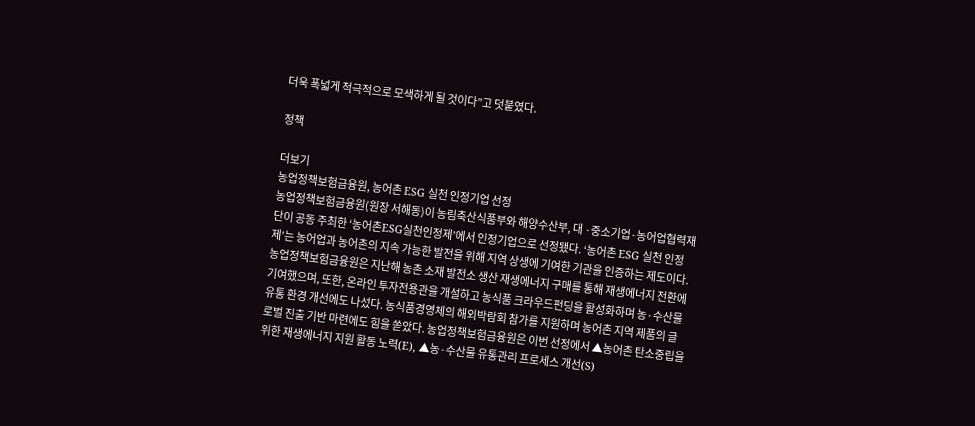더욱 폭넓게 적극적으로 모색하게 될 것이다”고 덧붙였다.

정책

더보기
농업정책보험금융원, 농어촌 ESG 실천 인정기업 선정
농업정책보험금융원(원장 서해동)이 농림축산식품부와 해양수산부, 대 ·중소기업·농어업협력재단이 공동 주최한 ‘농어촌ESG실천인정제’에서 인정기업으로 선정됐다. ‘농어촌 ESG 실천 인정제’는 농어업과 농어촌의 지속 가능한 발전을 위해 지역 상생에 기여한 기관을 인증하는 제도이다. 농업정책보험금융원은 지난해 농촌 소재 발전소 생산 재생에너지 구매를 통해 재생에너지 전환에 기여했으며, 또한, 온라인 투자전용관을 개설하고 농식품 크라우드펀딩을 활성화하며 농·수산물 유통 환경 개선에도 나섰다. 농식품경영체의 해외박람회 참가를 지원하며 농어촌 지역 제품의 글로벌 진출 기반 마련에도 힘을 쏟았다. 농업정책보험금융원은 이번 선정에서 ▲농어촌 탄소중립을 위한 재생에너지 지원 활동 노력(E), ▲농·수산물 유통관리 프로세스 개선(S)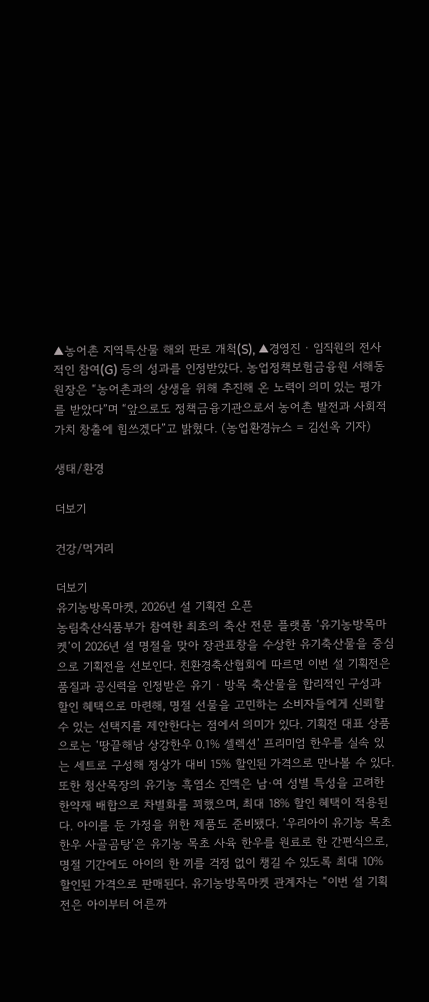▲농어촌 지역특산물 해외 판로 개척(S), ▲경영진 · 임직원의 전사적인 참여(G) 등의 성과를 인정받았다. 농업정책보험금융원 서해동 원장은 “농어촌과의 상생을 위해 추진해 온 노력이 의미 있는 평가를 받았다”며 “앞으로도 정책금융기관으로서 농어촌 발전과 사회적 가치 창출에 힘쓰겠다”고 밝혔다. (농업환경뉴스 = 김선옥 기자)

생태/환경

더보기

건강/먹거리

더보기
유기농방목마켓, 2026년 설 기획전 오픈
농림축산식품부가 참여한 최초의 축산 전문 플랫폼 ‘유기농방목마켓’이 2026년 설 명절을 맞아 장관표창을 수상한 유기축산물을 중심으로 기획전을 선보인다. 친환경축산협회에 따르면 이번 설 기획전은 품질과 공신력을 인정받은 유기 · 방목 축산물을 합리적인 구성과 할인 혜택으로 마련해, 명절 선물을 고민하는 소비자들에게 신뢰할 수 있는 선택지를 제안한다는 점에서 의미가 있다. 기획전 대표 상품으로는 ‘땅끝해남 상강한우 0.1% 셀렉션’ 프리미엄 한우를 실속 있는 세트로 구성해 정상가 대비 15% 할인된 가격으로 만나볼 수 있다. 또한 청산목장의 유기농 흑염소 진액은 남·여 성별 특성을 고려한 한약재 배합으로 차별화를 꾀했으며, 최대 18% 할인 혜택이 적용된다. 아이를 둔 가정을 위한 제품도 준비됐다. ‘우리아이 유기농 목초한우 사골곰탕’은 유기농 목초 사육 한우를 원료로 한 간편식으로, 명절 기간에도 아이의 한 끼를 걱정 없이 챙길 수 있도록 최대 10% 할인된 가격으로 판매된다. 유기농방목마켓 관계자는 “이번 설 기획전은 아이부터 어른까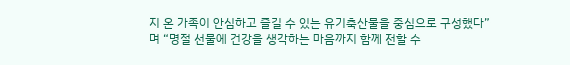지 온 가족이 안심하고 즐길 수 있는 유기축산물을 중심으로 구성했다”며 “명절 선물에 건강을 생각하는 마음까지 함께 전할 수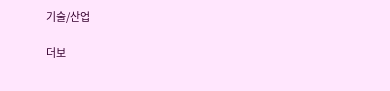기술/산업

더보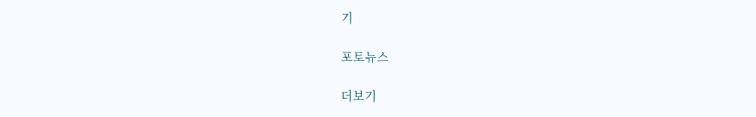기

포토뉴스

더보기